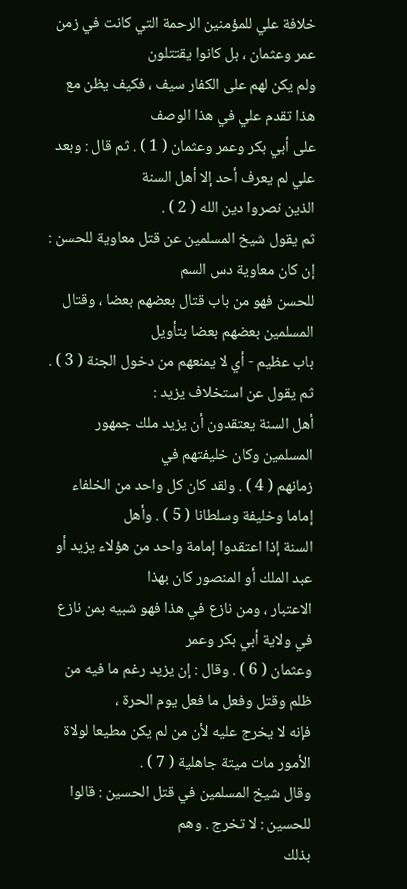خلافة علي للمؤمنين الرحمة التي كانت في زمن عمر وعثمان ، بل كانوا يقتتلون
ولم يكن لهم على الكفار سيف ، فكيف يظن مع هذا تقدم علي في هذا الوصف
على أبي بكر وعمر وعثمان ( 1 ) . ثم قال : وبعد علي لم يعرف أحد إلا أهل السنة
الذين نصروا دين الله ( 2 ) .
ثم يقول شيخ المسلمين عن قتل معاوية للحسن : إن كان معاوية دس السم
للحسن فهو من باب قتال بعضهم بعضا ، وقتال المسلمين بعضهم بعضا بتأويل
باب عظيم - أي لا يمنعهم من دخول الجنة ( 3 ) . ثم يقول عن استخلاف يزيد :
أهل السنة يعتقدون أن يزيد ملك جمهور المسلمين وكان خليفتهم في
زمانهم ( 4 ) . ولقد كان كل واحد من الخلفاء إماما وخليفة وسلطانا ( 5 ) . وأهل
السنة إذا اعتقدوا إمامة واحد من هؤلاء يزيد أو عبد الملك أو المنصور كان بهذا
الاعتبار ، ومن نازع في هذا فهو شبيه بمن نازع في ولاية أبي بكر وعمر
وعثمان ( 6 ) . وقال : إن يزيد رغم ما فيه من ظلم وقتل وفعل ما فعل يوم الحرة ،
فإنه لا يخرج عليه لأن من لم يكن مطيعا لولاة الأمور مات ميتة جاهلية ( 7 ) .
وقال شيخ المسلمين في قتل الحسين : قالوا للحسين : لا تخرج . وهم
بذلك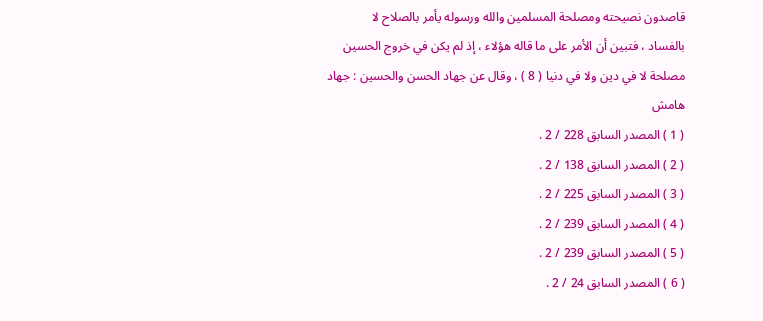قاصدون نصيحته ومصلحة المسلمين والله ورسوله يأمر بالصلاح لا
بالفساد ، فتبين أن الأمر على ما قاله هؤلاء ، إذ لم يكن في خروج الحسين
مصلحة لا في دين ولا في دنيا ( 8 ) ، وقال عن جهاد الحسن والحسين : جهاد
هامش
( 1 ) المصدر السابق 228 / 2 .
( 2 ) المصدر السابق 138 / 2 .
( 3 ) المصدر السابق 225 / 2 .
( 4 ) المصدر السابق 239 / 2 .
( 5 ) المصدر السابق 239 / 2 .
( 6 ) المصدر السابق 24 / 2 .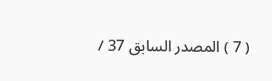( 7 ) المصدر السابق 37 /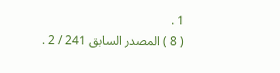1 .
( 8 ) المصدر السابق 241 / 2 .